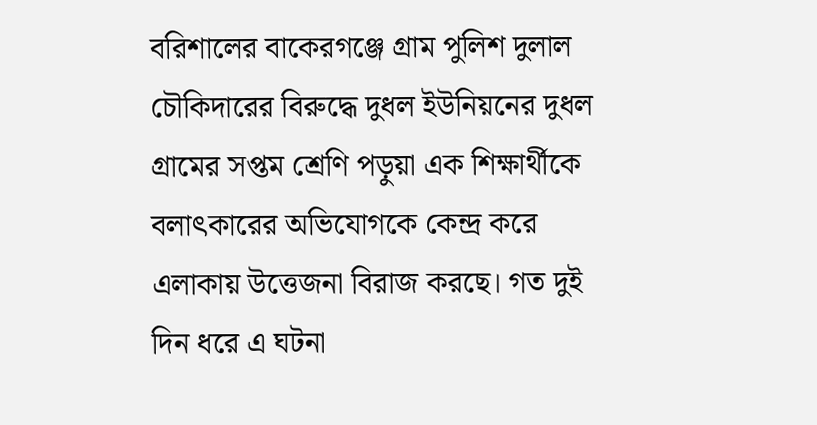বরিশালের বাকেরগঞ্জে গ্রাম পুলিশ দুলাল চৌকিদারের বিরুদ্ধে দুধল ইউনিয়নের দুধল গ্রামের সপ্তম শ্রেণি পড়ুয়া এক শিক্ষার্থীকে বলাৎকারের অভিযোগকে কেন্দ্র করে এলাকায় উত্তেজনা বিরাজ করছে। গত দুই দিন ধরে এ ঘটনা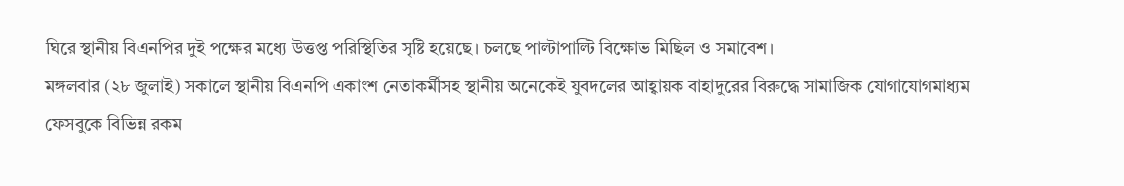ঘিরে স্থানীয় বিএনপির দুই পক্ষের মধ্যে উত্তপ্ত পরিস্থিতির সৃষ্টি হয়েছে। চলছে পাল্টাপাল্টি বিক্ষোভ মিছিল ও সমাবেশ।
মঙ্গলবার (২৮ জুলাই) সকালে স্থানীয় বিএনপি একাংশ নেতাকর্মীসহ স্থানীয় অনেকেই যুবদলের আহ্বায়ক বাহাদুরের বিরুদ্ধে সামাজিক যোগাযোগমাধ্যম ফেসবুকে বিভিন্ন রকম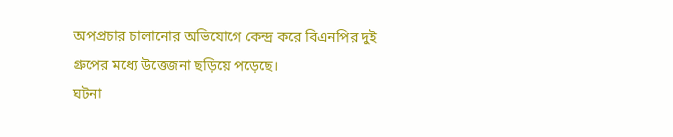অপপ্রচার চালানোর অভিযোগে কেন্দ্র করে বিএনপির দুই গ্রুপের মধ্যে উত্তেজনা ছড়িয়ে পড়েছে।
ঘটনা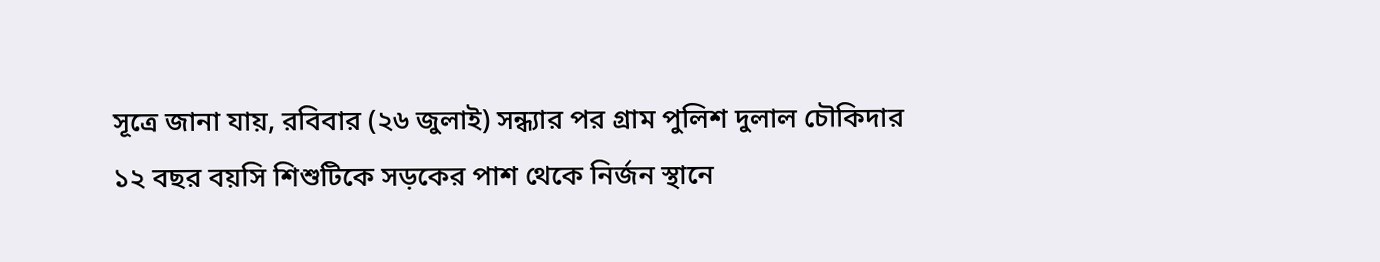সূত্রে জানা যায়, রবিবার (২৬ জুলাই) সন্ধ্যার পর গ্রাম পুলিশ দুলাল চৌকিদার ১২ বছর বয়সি শিশুটিকে সড়কের পাশ থেকে নির্জন স্থানে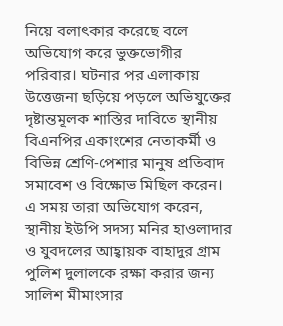নিয়ে বলাৎকার করেছে বলে অভিযোগ করে ভুক্তভোগীর পরিবার। ঘটনার পর এলাকায় উত্তেজনা ছড়িয়ে পড়লে অভিযুক্তের দৃষ্টান্তমূলক শাস্তির দাবিতে স্থানীয় বিএনপির একাংশের নেতাকর্মী ও বিভিন্ন শ্রেণি-পেশার মানুষ প্রতিবাদ সমাবেশ ও বিক্ষোভ মিছিল করেন।
এ সময় তারা অভিযোগ করেন, স্থানীয় ইউপি সদস্য মনির হাওলাদার ও যুবদলের আহ্বায়ক বাহাদুর গ্রাম পুলিশ দুলালকে রক্ষা করার জন্য সালিশ মীমাংসার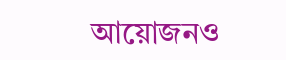আয়োজনও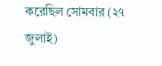করেছিল সোমবার (২৭ জুলাই)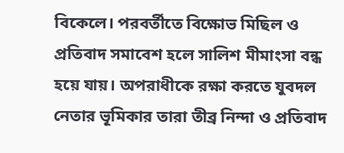বিকেলে। পরবর্তীতে বিক্ষোভ মিছিল ও প্রতিবাদ সমাবেশ হলে সালিশ মীমাংসা বন্ধ হয়ে যায়। অপরাধীকে রক্ষা করতে যুবদল নেতার ভূমিকার তারা তীব্র নিন্দা ও প্রতিবাদ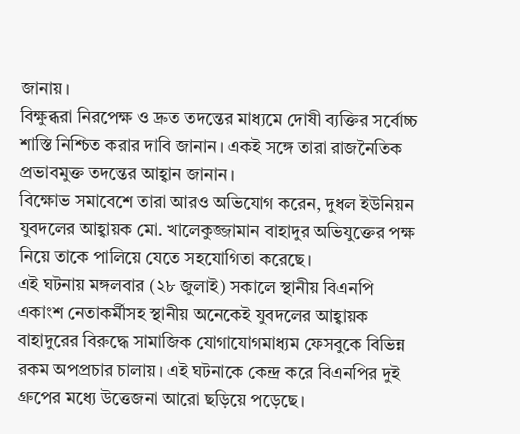জানায়।
বিক্ষুব্ধরা নিরপেক্ষ ও দ্রুত তদন্তের মাধ্যমে দোষী ব্যক্তির সর্বোচ্চ শাস্তি নিশ্চিত করার দাবি জানান। একই সঙ্গে তারা রাজনৈতিক প্রভাবমুক্ত তদন্তের আহ্বান জানান।
বিক্ষোভ সমাবেশে তারা আরও অভিযোগ করেন, দুধল ইউনিয়ন যুবদলের আহ্বায়ক মো. খালেকুজ্জামান বাহাদুর অভিযুক্তের পক্ষ নিয়ে তাকে পালিয়ে যেতে সহযোগিতা করেছে।
এই ঘটনায় মঙ্গলবার (২৮ জুলাই) সকালে স্থানীয় বিএনপি একাংশ নেতাকর্মীসহ স্থানীয় অনেকেই যুবদলের আহ্বায়ক বাহাদুরের বিরুদ্ধে সামাজিক যোগাযোগমাধ্যম ফেসবুকে বিভিন্ন রকম অপপ্রচার চালায়। এই ঘটনাকে কেন্দ্র করে বিএনপির দুই গ্রুপের মধ্যে উত্তেজনা আরো ছড়িয়ে পড়েছে।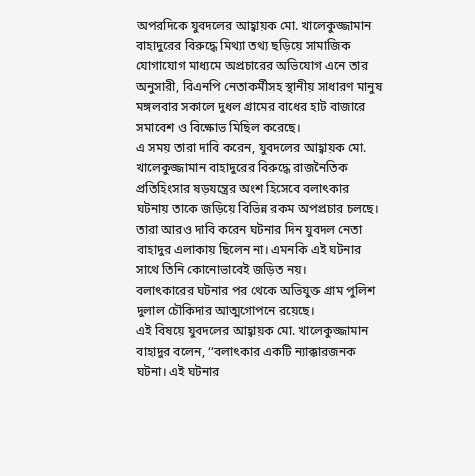অপরদিকে যুবদলের আহ্বায়ক মো. খালেকুজ্জামান বাহাদুরের বিরুদ্ধে মিথ্যা তথ্য ছড়িয়ে সামাজিক যোগাযোগ মাধ্যমে অপ্রচারের অভিযোগ এনে তার অনুসারী, বিএনপি নেতাকর্মীসহ স্থানীয় সাধারণ মানুষ মঙ্গলবার সকালে দুধল গ্রামের বাধের হাট বাজারে সমাবেশ ও বিক্ষোভ মিছিল করেছে।
এ সময় তারা দাবি করেন, যুবদলের আহ্বায়ক মো. খালেকুজ্জামান বাহাদুরের বিরুদ্ধে রাজনৈতিক প্রতিহিংসার ষড়যন্ত্রের অংশ হিসেবে বলাৎকার ঘটনায় তাকে জড়িয়ে বিভিন্ন রকম অপপ্রচার চলছে। তারা আরও দাবি করেন ঘটনার দিন যুবদল নেতা বাহাদুর এলাকায় ছিলেন না। এমনকি এই ঘটনার সাথে তিনি কোনোভাবেই জড়িত নয়।
বলাৎকারের ঘটনার পর থেকে অভিযুক্ত গ্রাম পুলিশ দুলাল চৌকিদার আত্মগোপনে রয়েছে।
এই বিষয়ে যুবদলের আহ্বায়ক মো. খালেকুজ্জামান বাহাদুর বলেন, ‘‘বলাৎকার একটি ন্যাক্কারজনক ঘটনা। এই ঘটনার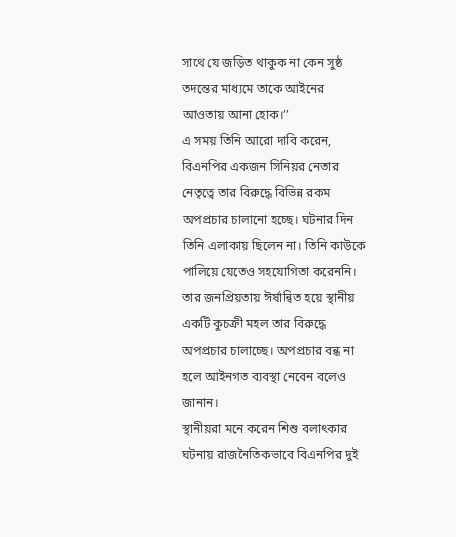সাথে যে জড়িত থাকুক না কেন সুষ্ঠ তদন্তের মাধ্যমে তাকে আইনের আওতায় আনা হোক।’’
এ সময় তিনি আরো দাবি করেন, বিএনপির একজন সিনিয়র নেতার নেতৃত্বে তার বিরুদ্ধে বিভিন্ন রকম অপপ্রচার চালানো হচ্ছে। ঘটনার দিন তিনি এলাকায় ছিলেন না। তিনি কাউকে পালিয়ে যেতেও সহযোগিতা করেননি। তার জনপ্রিয়তায় ঈর্ষান্বিত হয়ে স্থানীয় একটি কুচক্রী মহল তার বিরুদ্ধে অপপ্রচার চালাচ্ছে। অপপ্রচার বন্ধ না হলে আইনগত ব্যবস্থা নেবেন বলেও জানান।
স্থানীয়রা মনে করেন শিশু বলাৎকার ঘটনায় রাজনৈতিকভাবে বিএনপির দুই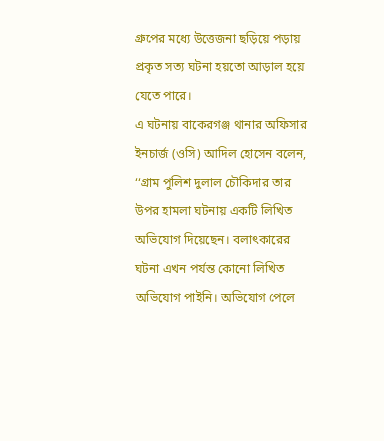গ্রুপের মধ্যে উত্তেজনা ছড়িয়ে পড়ায় প্রকৃত সত্য ঘটনা হয়তো আড়াল হয়ে যেতে পারে।
এ ঘটনায় বাকেরগঞ্জ থানার অফিসার ইনচার্জ (ওসি) আদিল হোসেন বলেন, ‘‘গ্রাম পুলিশ দুলাল চৌকিদার তার উপর হামলা ঘটনায় একটি লিখিত অভিযোগ দিয়েছেন। বলাৎকারের ঘটনা এখন পর্যন্ত কোনো লিখিত অভিযোগ পাইনি। অভিযোগ পেলে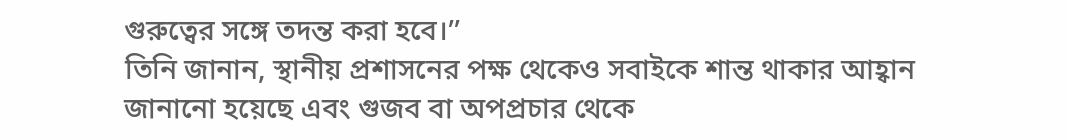গুরুত্বের সঙ্গে তদন্ত করা হবে।’’
তিনি জানান, স্থানীয় প্রশাসনের পক্ষ থেকেও সবাইকে শান্ত থাকার আহ্বান জানানো হয়েছে এবং গুজব বা অপপ্রচার থেকে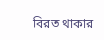বিরত থাকার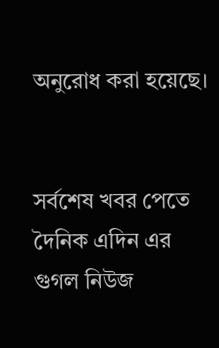অনুরোধ করা হয়েছে।


সর্বশেষ খবর পেতে দৈনিক এদিন এর গুগল নিউজ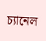চ্যানেল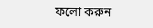ফলো করুন